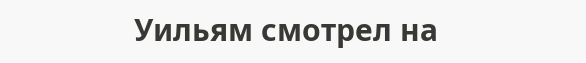Уильям смотрел на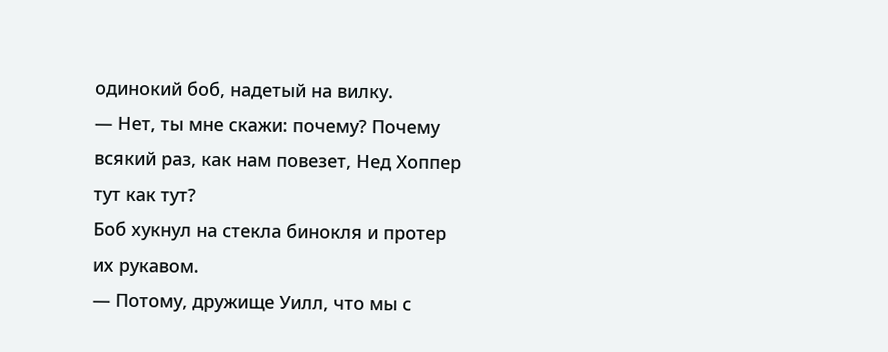одинокий боб, надетый на вилку.
— Нет, ты мне скажи: почему? Почему всякий раз, как нам повезет, Нед Хоппер тут как тут?
Боб хукнул на стекла бинокля и протер их рукавом.
— Потому, дружище Уилл, что мы с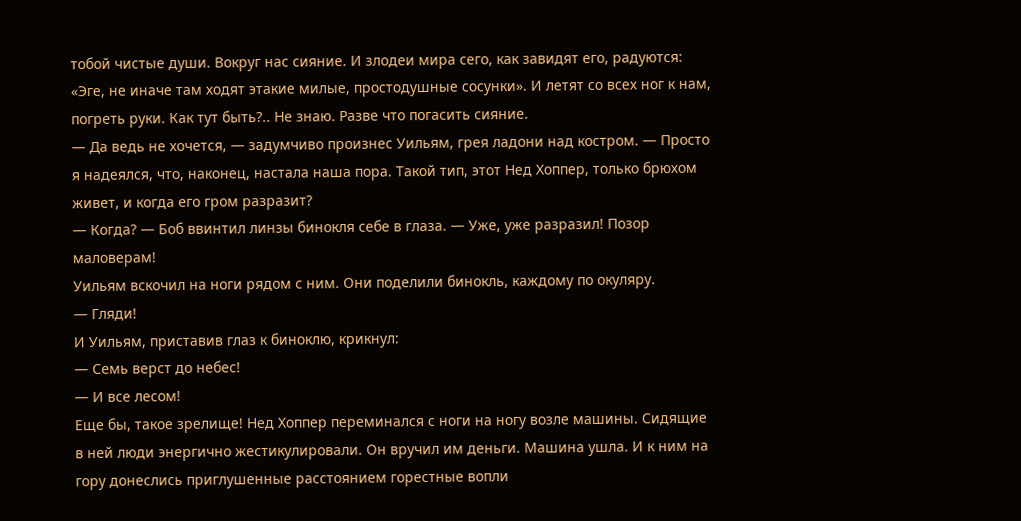тобой чистые души. Вокруг нас сияние. И злодеи мира сего, как завидят его, радуются: «Эге, не иначе там ходят этакие милые, простодушные сосунки». И летят со всех ног к нам, погреть руки. Как тут быть?.. Не знаю. Разве что погасить сияние.
— Да ведь не хочется, — задумчиво произнес Уильям, грея ладони над костром. — Просто я надеялся, что, наконец, настала наша пора. Такой тип, этот Нед Хоппер, только брюхом живет, и когда его гром разразит?
— Когда? — Боб ввинтил линзы бинокля себе в глаза. — Уже, уже разразил! Позор маловерам!
Уильям вскочил на ноги рядом с ним. Они поделили бинокль, каждому по окуляру.
— Гляди!
И Уильям, приставив глаз к биноклю, крикнул:
— Семь верст до небес!
— И все лесом!
Еще бы, такое зрелище! Нед Хоппер переминался с ноги на ногу возле машины. Сидящие в ней люди энергично жестикулировали. Он вручил им деньги. Машина ушла. И к ним на гору донеслись приглушенные расстоянием горестные вопли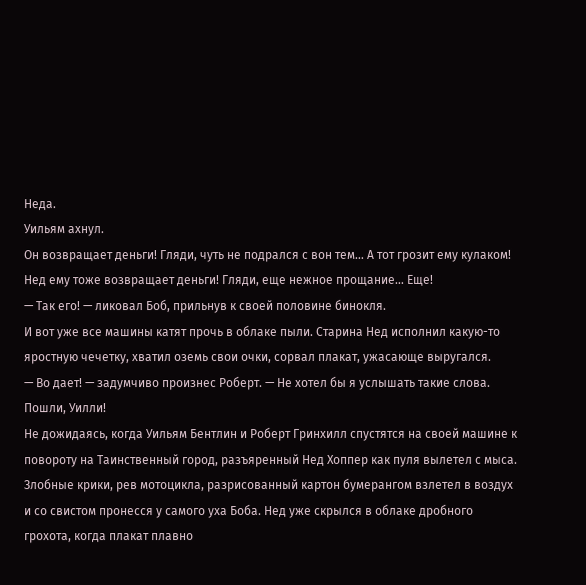Неда.
Уильям ахнул.
Он возвращает деньги! Гляди, чуть не подрался с вон тем… А тот грозит ему кулаком! Нед ему тоже возвращает деньги! Гляди, еще нежное прощание… Еще!
— Так его! — ликовал Боб, прильнув к своей половине бинокля.
И вот уже все машины катят прочь в облаке пыли. Старина Нед исполнил какую-то яростную чечетку, хватил оземь свои очки, сорвал плакат, ужасающе выругался.
— Во дает! — задумчиво произнес Роберт. — Не хотел бы я услышать такие слова. Пошли, Уилли!
Не дожидаясь, когда Уильям Бентлин и Роберт Гринхилл спустятся на своей машине к повороту на Таинственный город, разъяренный Нед Хоппер как пуля вылетел с мыса. Злобные крики, рев мотоцикла, разрисованный картон бумерангом взлетел в воздух и со свистом пронесся у самого уха Боба. Нед уже скрылся в облаке дробного грохота, когда плакат плавно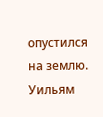опустился на землю. Уильям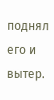поднял его и вытер.